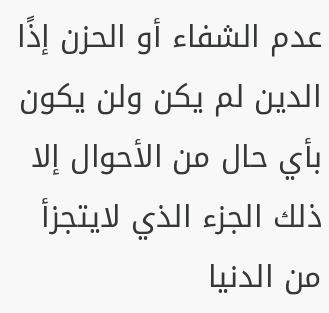عدم الشفاء أو الحزن إذًا الدين لم يكن ولن يكون بأي حال من الأحوال إلا ذلك الجزء الذي لايتجزأ من الدنيا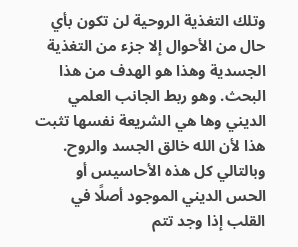وتلك التغذية الروحية لن تكون بأي حال من الأحوال إلا جزء من التغذية الجسدية وهذا هو الهدف من هذا البحث. وهو ربط الجانب العلمي الديني وها هي الشريعة نفسها تثبت هذا لأن الله خالق الجسد والروح. وبالتالي كل هذه الأحاسيس أو الحس الديني الموجود أصلًا في القلب إذا وجد تتم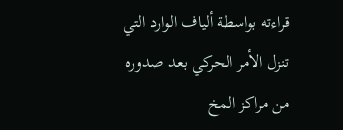قراءته بواسطة ألياف الوارد التي تنزل الأمر الحركي بعد صدوره من مراكز المخ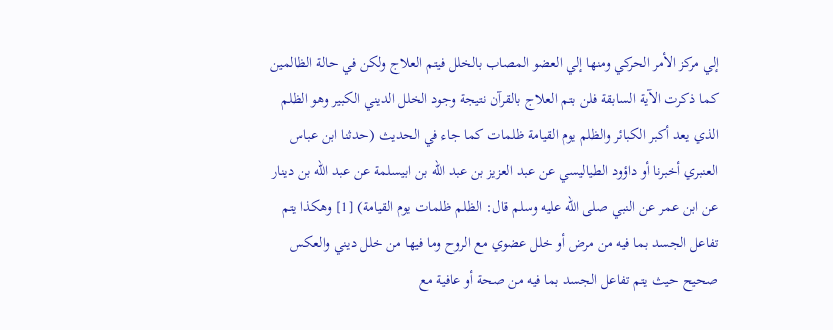إلي مركز الأمر الحركي ومنها إلي العضو المصاب بالخلل فيتم العلاج ولكن في حالة الظالمين كما ذكرت الآية السابقة فلن بتم العلاج بالقرآن نتيجة وجود الخلل الديني الكبير وهو الظلم الذي يعد أكبر الكبائر والظلم يوم القيامة ظلمات كما جاء في الحديث (حدثنا ابن عباس العنبري أخبرنا أو داؤود الطياليسي عن عبد العزيز بن عبد الله بن ابيسلمة عن عبد الله بن دينار عن ابن عمر عن النبي صلى الله عليه وسلم قال: الظلم ظلمات يوم القيامة) [1] وهكذا يتم تفاعل الجسد بما فيه من مرض أو خلل عضوي مع الروح وما فيها من خلل ديني والعكس صحيح حيث يتم تفاعل الجسد بما فيه من صحة أو عافية مع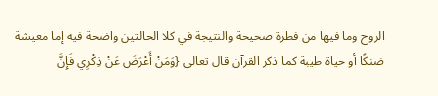الروح وما فيها من فطرة صحيحة والنتيجة في كلا الحالتين واضحة فيه إما معيشة ضنكًا أو حياة طيبة كما ذكر القرآن قال تعالى {وَمَنْ أَعْرَضَ عَنْ ذِكْرِي فَإِنَّ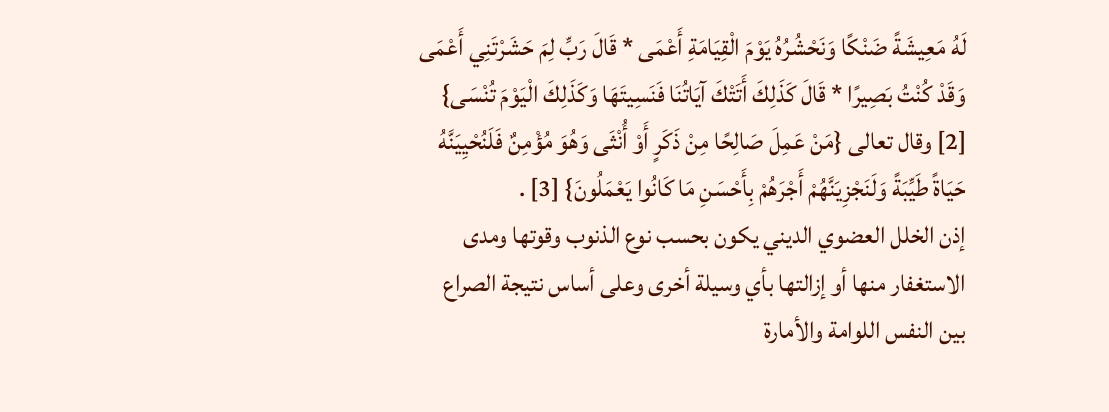لَهُ مَعِيشَةً ضَنْكًا وَنَحْشُرُهُ يَوْمَ الْقِيَامَةِ أَعْمَى * قَالَ رَبِّ لِمَ حَشَرْتَنِي أَعْمَى وَقَدْ كُنْتُ بَصِيرًا * قَالَ كَذَلِكَ أَتَتْكَ آيَاتُنَا فَنَسِيتَهَا وَكَذَلِكَ الْيَوْمَ تُنْسَى} [2] وقال تعالى {مَنْ عَمِلَ صَالِحًا مِنْ ذَكَرٍ أَوْ أُنْثَى وَهُوَ مُؤْمِنٌ فَلَنُحْيِيَنَّهُ حَيَاةً طَيِّبَةً وَلَنَجْزِيَنَّهُمْ أَجْرَهُمْ بِأَحْسَنِ مَا كَانُوا يَعْمَلُونَ} [3] .
إذن الخلل العضوي الديني يكون بحسب نوع الذنوب وقوتها ومدى الاستغفار منها أو إزالتها بأي وسيلة أخرى وعلى أساس نتيجة الصراع بين النفس اللوامة والأمارة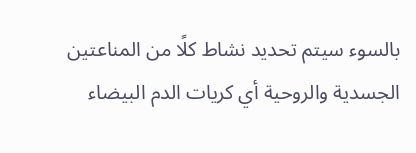بالسوء سيتم تحديد نشاط كلًا من المناعتين الجسدية والروحية أي كريات الدم البيضاء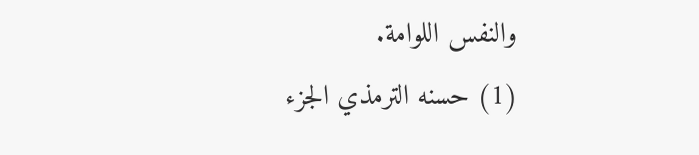والنفس اللوامة.
(1) حسنه الترمذي الجزء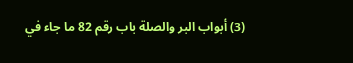(3) أبواب البر والصلة باب رقم 82 ما جاء في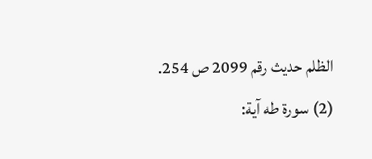الظلم حديث رقم 2099 ص 254.
(2) سورة طه آية: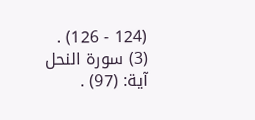(124 - 126) .
(3) سورة النحل آية: (97) .